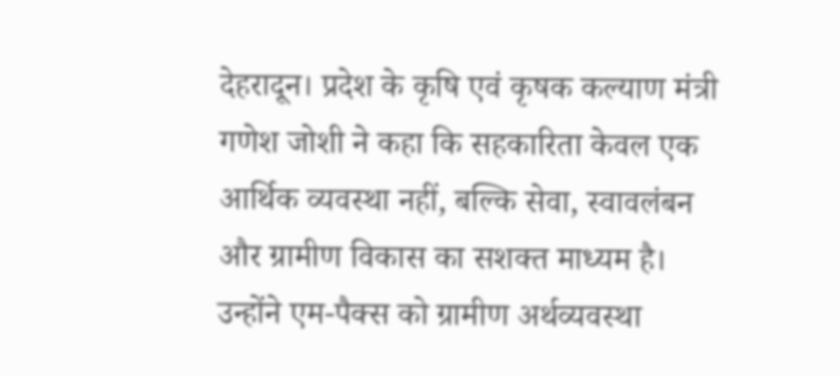देहरादून। प्रदेश के कृषि एवं कृषक कल्याण मंत्री गणेश जोशी ने कहा कि सहकारिता केवल एक आर्थिक व्यवस्था नहीं, बल्कि सेवा, स्वावलंबन और ग्रामीण विकास का सशक्त माध्यम है। उन्होंने एम-पैक्स को ग्रामीण अर्थव्यवस्था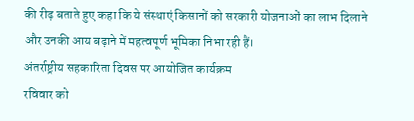की रीढ़ बताते हुए कहा कि ये संस्थाएं किसानों को सरकारी योजनाओं का लाभ दिलाने और उनकी आय बढ़ाने में महत्वपूर्ण भूमिका निभा रही हैं।
अंतर्राष्ट्रीय सहकारिता दिवस पर आयोजित कार्यक्रम
रविवार को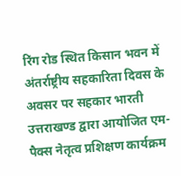रिंग रोड स्थित किसान भवन में अंतर्राष्ट्रीय सहकारिता दिवस के अवसर पर सहकार भारती उत्तराखण्ड द्वारा आयोजित एम-पैक्स नेतृत्व प्रशिक्षण कार्यक्रम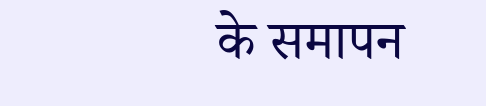के समापन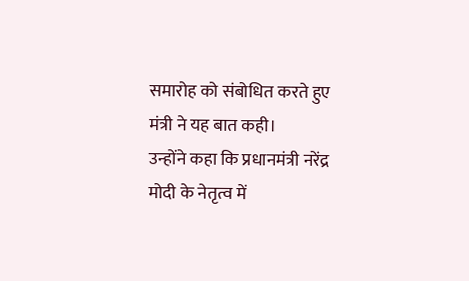समारोह को संबोधित करते हुए मंत्री ने यह बात कही।
उन्होंने कहा कि प्रधानमंत्री नरेंद्र मोदी के नेतृत्व में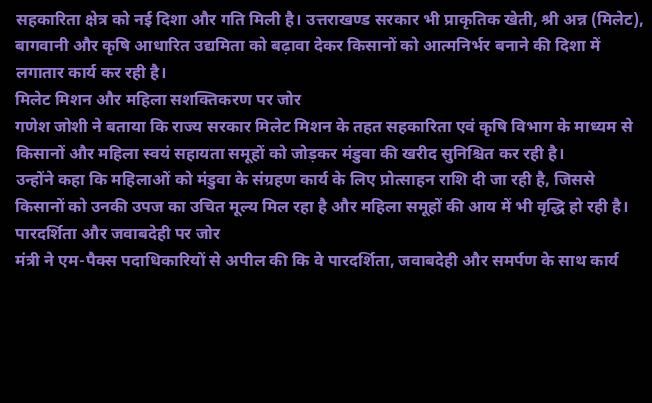सहकारिता क्षेत्र को नई दिशा और गति मिली है। उत्तराखण्ड सरकार भी प्राकृतिक खेती, श्री अन्न (मिलेट), बागवानी और कृषि आधारित उद्यमिता को बढ़ावा देकर किसानों को आत्मनिर्भर बनाने की दिशा में लगातार कार्य कर रही है।
मिलेट मिशन और महिला सशक्तिकरण पर जोर
गणेश जोशी ने बताया कि राज्य सरकार मिलेट मिशन के तहत सहकारिता एवं कृषि विभाग के माध्यम से किसानों और महिला स्वयं सहायता समूहों को जोड़कर मंडुवा की खरीद सुनिश्चित कर रही है।
उन्होंने कहा कि महिलाओं को मंडुवा के संग्रहण कार्य के लिए प्रोत्साहन राशि दी जा रही है, जिससे किसानों को उनकी उपज का उचित मूल्य मिल रहा है और महिला समूहों की आय में भी वृद्धि हो रही है।
पारदर्शिता और जवाबदेही पर जोर
मंत्री ने एम-पैक्स पदाधिकारियों से अपील की कि वे पारदर्शिता, जवाबदेही और समर्पण के साथ कार्य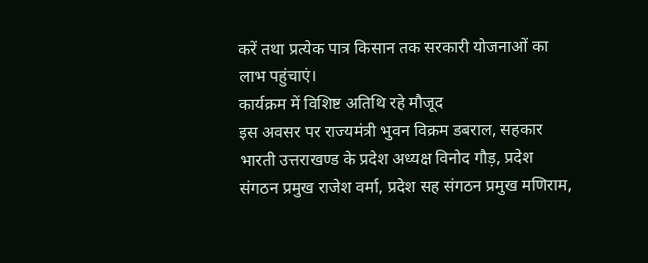करें तथा प्रत्येक पात्र किसान तक सरकारी योजनाओं का लाभ पहुंचाएं।
कार्यक्रम में विशिष्ट अतिथि रहे मौजूद
इस अवसर पर राज्यमंत्री भुवन विक्रम डबराल, सहकार भारती उत्तराखण्ड के प्रदेश अध्यक्ष विनोद गौड़, प्रदेश संगठन प्रमुख राजेश वर्मा, प्रदेश सह संगठन प्रमुख मणिराम,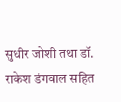सुधीर जोशी तथा डॉ. राकेश डंगवाल सहित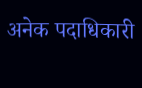अनेक पदाधिकारी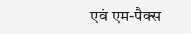एवं एम-पैक्स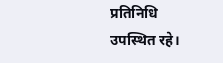प्रतिनिधि उपस्थित रहे।